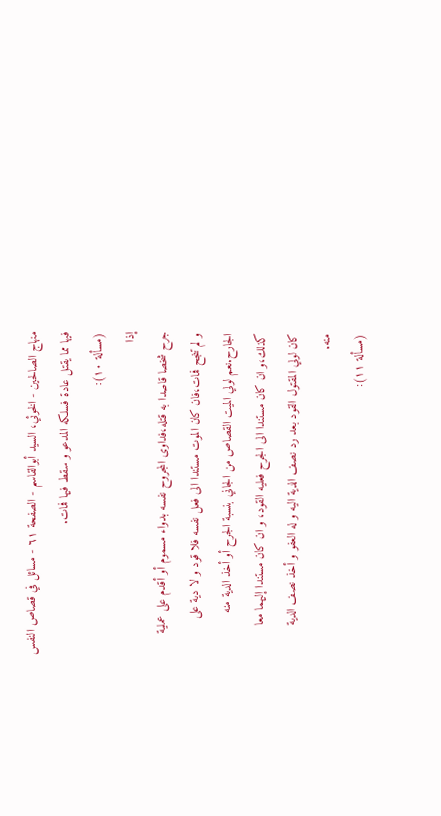منهاج الصالحين - الخوئي، السيد أبوالقاسم - الصفحة ٦١ - مسائل في قصاص النفس
فيها مما يقتل عادة فسلكه المدعو و سقط فيها فمات.
(مسألة ١٠):
إذا
جرح شخصا قاصدا به قتله،فداوى المجروح نفسه بدواء مسموم أو أقدم على عملية
و لم تنجح فمات،فان كان الموت مستندا الى فعل نفسه فلا قود و لا دية على
الجارح.نعم لولي الميت القصاص من الجاني بنسبة الجرح أو أخذ الدية منه
كذلك،و ان كان مستندا الى الجرح فعليه القود، و ان كان مستندا إليهما معا
كان لولي المقتول القود بعد رد نصف الدية اليه و له العفو و أخذ نصف الدية
منه.
(مسألة ١١):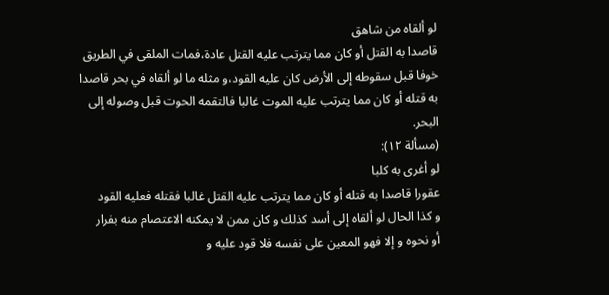لو ألقاه من شاهق
قاصدا به القتل أو كان مما يترتب عليه القتل عادة،فمات الملقى في الطريق
خوفا قبل سقوطه إلى الأرض كان عليه القود،و مثله ما لو ألقاه في بحر قاصدا
به قتله أو كان مما يترتب عليه الموت غالبا فالتقمه الحوت قبل وصوله إلى
البحر.
(مسألة ١٢):
لو أغرى به كلبا
عقورا قاصدا به قتله أو كان مما يترتب عليه القتل غالبا فقتله فعليه القود
و كذا الحال لو ألقاه إلى أسد كذلك و كان ممن لا يمكنه الاعتصام منه بفرار
أو نحوه و إلا فهو المعين على نفسه فلا قود عليه و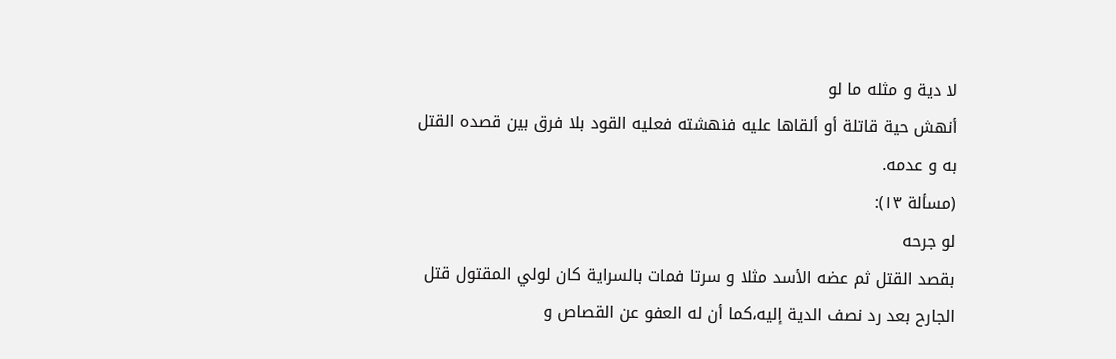لا دية و مثله ما لو
أنهش حية قاتلة أو ألقاها عليه فنهشته فعليه القود بلا فرق بين قصده القتل
به و عدمه.
(مسألة ١٣):
لو جرحه
بقصد القتل ثم عضه الأسد مثلا و سرتا فمات بالسراية كان لولي المقتول قتل
الجارح بعد رد نصف الدية إليه،كما أن له العفو عن القصاص و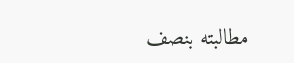مطالبته بنصف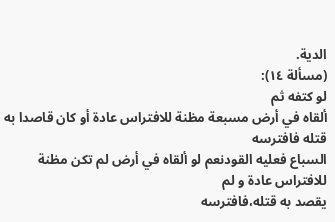الدية.
(مسألة ١٤):
لو كتفه ثم
ألقاه في أرض مسبعة مظنة للافتراس عادة أو كان قاصدا به قتله فافترسه
السباع فعليه القودنعم لو ألقاه في أرض لم تكن مظنة للافتراس عادة و لم
يقصد به قتله،فافترسه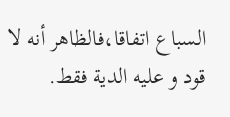السباع اتفاقا،فالظاهر أنه لا قود و عليه الدية فقط.